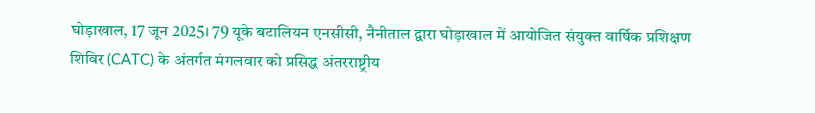घोड़ाखाल, 17 जून 2025। 79 यूके बटालियन एनसीसी, नैनीताल द्वारा घोड़ाखाल में आयोजित संयुक्त वार्षिक प्रशिक्षण शिविर (CATC) के अंतर्गत मंगलवार को प्रसिद्ध अंतरराष्ट्रीय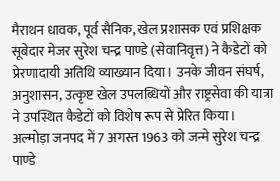मैराथन धावक, पूर्व सैनिक, खेल प्रशासक एवं प्रशिक्षक सूबेदार मेजर सुरेश चन्द्र पाण्डे (सेवानिवृत्त) ने कैडेटों को प्रेरणादायी अतिथि व्याख्यान दिया। उनके जीवन संघर्ष, अनुशासन, उत्कृष्ट खेल उपलब्धियों और राष्ट्रसेवा की यात्रा ने उपस्थित कैडेटों को विशेष रूप से प्रेरित किया।
अल्मोड़ा जनपद में 7 अगस्त 1963 को जन्मे सुरेश चन्द्र पाण्डे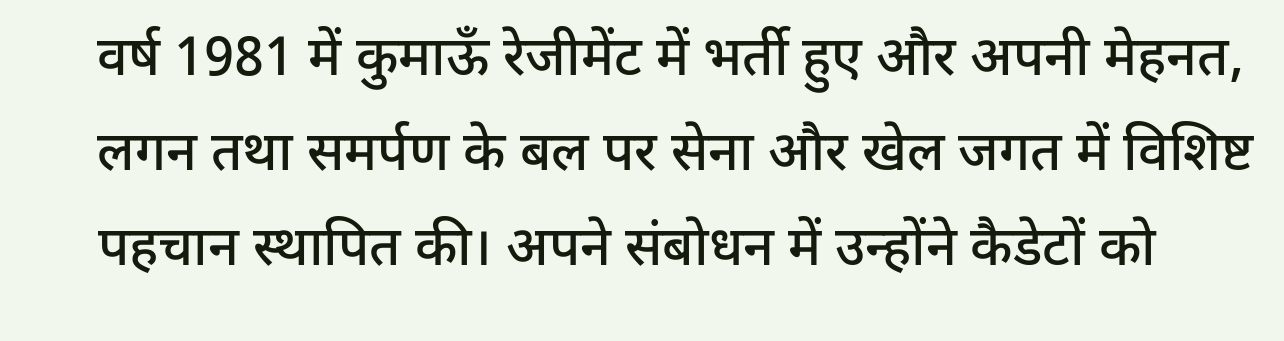वर्ष 1981 में कुमाऊँ रेजीमेंट में भर्ती हुए और अपनी मेहनत, लगन तथा समर्पण के बल पर सेना और खेल जगत में विशिष्ट पहचान स्थापित की। अपने संबोधन में उन्होंने कैडेटों को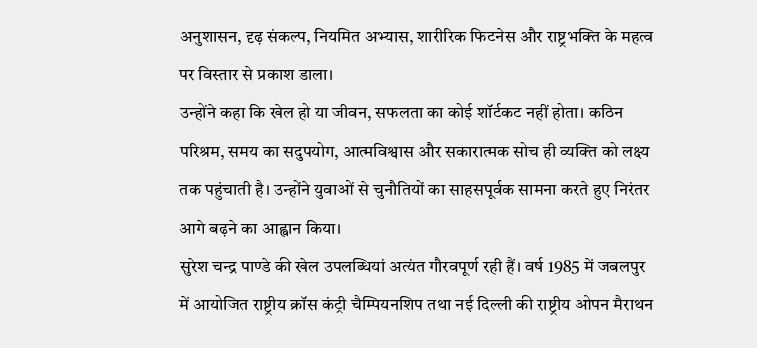अनुशासन, दृढ़ संकल्प, नियमित अभ्यास, शारीरिक फिटनेस और राष्ट्रभक्ति के महत्व पर विस्तार से प्रकाश डाला।
उन्होंने कहा कि खेल हो या जीवन, सफलता का कोई शॉर्टकट नहीं होता। कठिन परिश्रम, समय का सदुपयोग, आत्मविश्वास और सकारात्मक सोच ही व्यक्ति को लक्ष्य तक पहुंचाती है। उन्होंने युवाओं से चुनौतियों का साहसपूर्वक सामना करते हुए निरंतर आगे बढ़ने का आह्वान किया।
सुरेश चन्द्र पाण्डे की खेल उपलब्धियां अत्यंत गौरवपूर्ण रही हैं। वर्ष 1985 में जबलपुर में आयोजित राष्ट्रीय क्रॉस कंट्री चैम्पियनशिप तथा नई दिल्ली की राष्ट्रीय ओपन मैराथन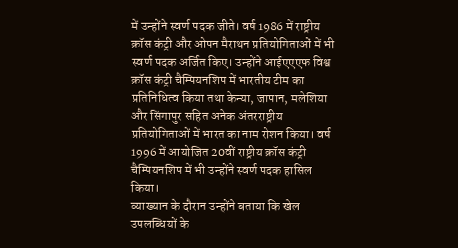में उन्होंने स्वर्ण पदक जीते। वर्ष 1986 में राष्ट्रीय क्रॉस कंट्री और ओपन मैराथन प्रतियोगिताओं में भी स्वर्ण पदक अर्जित किए। उन्होंने आईएएएफ विश्व क्रॉस कंट्री चैम्पियनशिप में भारतीय टीम का प्रतिनिधित्व किया तथा केन्या, जापान, मलेशिया और सिंगापुर सहित अनेक अंतरराष्ट्रीय प्रतियोगिताओं में भारत का नाम रोशन किया। वर्ष 1996 में आयोजित 20वीं राष्ट्रीय क्रॉस कंट्री चैम्पियनशिप में भी उन्होंने स्वर्ण पदक हासिल किया।
व्याख्यान के दौरान उन्होंने बताया कि खेल उपलब्धियों के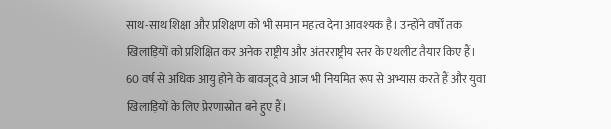साथ-साथ शिक्षा और प्रशिक्षण को भी समान महत्व देना आवश्यक है। उन्होंने वर्षों तक खिलाड़ियों को प्रशिक्षित कर अनेक राष्ट्रीय और अंतरराष्ट्रीय स्तर के एथलीट तैयार किए हैं। 60 वर्ष से अधिक आयु होने के बावजूद वे आज भी नियमित रूप से अभ्यास करते हैं और युवा खिलाड़ियों के लिए प्रेरणास्रोत बने हुए हैं।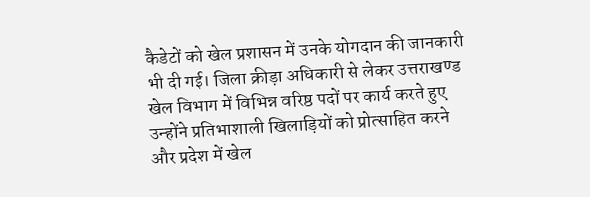कैडेटों को खेल प्रशासन में उनके योगदान की जानकारी भी दी गई। जिला क्रीड़ा अधिकारी से लेकर उत्तराखण्ड खेल विभाग में विभिन्न वरिष्ठ पदों पर कार्य करते हुए उन्होंने प्रतिभाशाली खिलाड़ियों को प्रोत्साहित करने और प्रदेश में खेल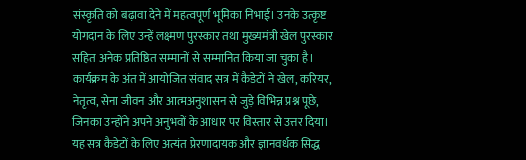संस्कृति को बढ़ावा देने में महत्वपूर्ण भूमिका निभाई। उनके उत्कृष्ट योगदान के लिए उन्हें लक्ष्मण पुरस्कार तथा मुख्यमंत्री खेल पुरस्कार सहित अनेक प्रतिष्ठित सम्मानों से सम्मानित किया जा चुका है।
कार्यक्रम के अंत में आयोजित संवाद सत्र में कैडेटों ने खेल, करियर, नेतृत्व, सेना जीवन और आत्मअनुशासन से जुड़े विभिन्न प्रश्न पूछे, जिनका उन्होंने अपने अनुभवों के आधार पर विस्तार से उत्तर दिया। यह सत्र कैडेटों के लिए अत्यंत प्रेरणादायक और ज्ञानवर्धक सिद्ध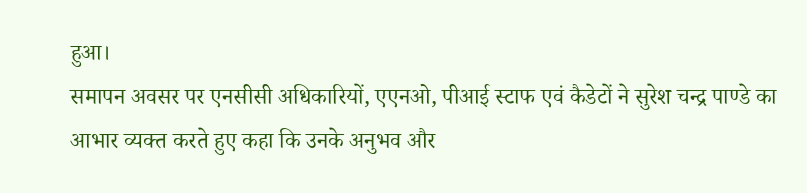हुआ।
समापन अवसर पर एनसीसी अधिकारियों, एएनओ, पीआई स्टाफ एवं कैडेटों ने सुरेश चन्द्र पाण्डे का आभार व्यक्त करते हुए कहा कि उनके अनुभव और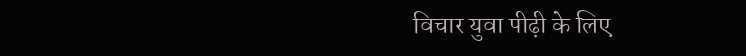विचार युवा पीढ़ी के लिए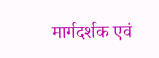मार्गदर्शक एवं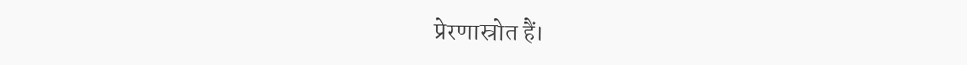प्रेरणास्रोत हैं।